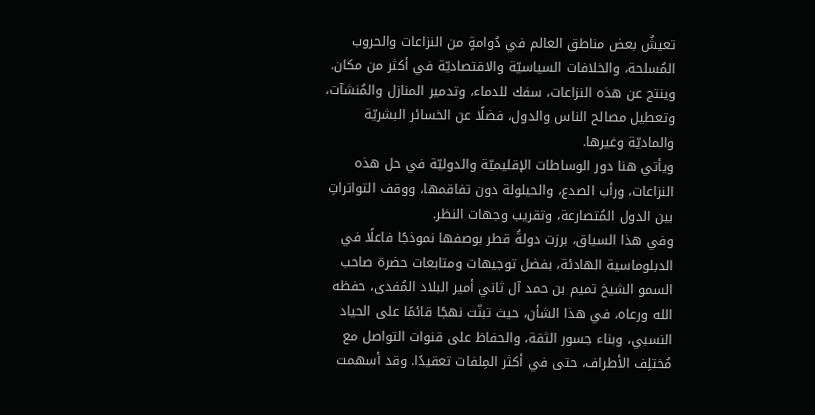تعيشُ بعض مناطق العالم في دُوامةٍ من النزاعات والحروب المُسلحة، والخلافات السياسيّة والاقتصاديّة في أكثر من مكان.
وينتج عن هذه النزاعات، سفك للدماء، وتدمير المنازل والمُنشآت، وتعطيل مصالح الناس والدول، فضلًا عن الخسائر البشريّة والماديّة وغيرها.
ويأتي هنا دور الوساطات الإقليميّة والدوليّة في حل هذه النزاعات، ورأب الصدع، والحيلولة دون تفاقمها، ووقف التواتراتِ بين الدول المُتصارعة، وتقريب وجهات النظر.
وفي هذا السياق، برزت دولةُ قطر بوصفها نموذجًا فاعلًا في الدبلوماسية الهادئة، بفضل توجيهات ومتابعات حضرة صاحب السمو الشيخ تميم بن حمد آل ثاني أمير البلاد المُفدى، حفظه الله ورعاه، في هذا الشأن، حيث تبنّت نهجًا قائمًا على الحياد النسبي، وبناء جسور الثقة، والحفاظ على قنوات التواصل مع مُختلِف الأطراف، حتى في أكثر المِلفات تعقيدًا. وقد أسهمت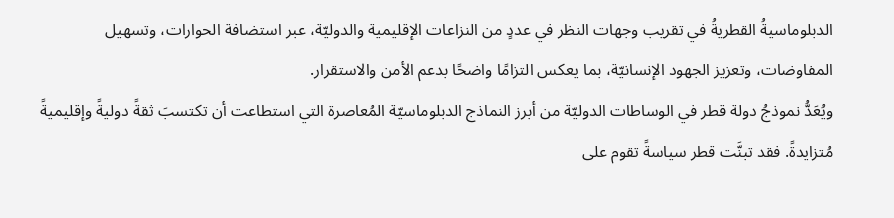الدبلوماسيةُ القطريةُ في تقريب وجهات النظر في عددٍ من النزاعات الإقليمية والدوليّة، عبر استضافة الحوارات، وتسهيل المفاوضات، وتعزيز الجهود الإنسانيّة، بما يعكس التزامًا واضحًا بدعم الأمن والاستقرار.
ويُعَدُّ نموذجُ دولة قطر في الوساطات الدوليّة من أبرز النماذج الدبلوماسيّة المُعاصرة التي استطاعت أن تكتسبَ ثقةً دوليةً وإقليميةً مُتزايدةً. فقد تبنَّت قطر سياسةً تقوم على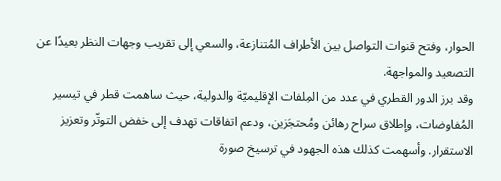الحوار، وفتح قنوات التواصل بين الأطراف المُتنازعة، والسعي إلى تقريب وجهات النظر بعيدًا عن التصعيد والمواجهة.
وقد برز الدور القطري في عدد من المِلفات الإقليميّة والدولية، حيث ساهمت قطر في تيسير المُفاوضات، وإطلاق سراح رهائن ومُحتجَزين، ودعم اتفاقات تهدف إلى خفض التوتّر وتعزيز الاستقرار. وأسهمت كذلك هذه الجهود في ترسيخ صورة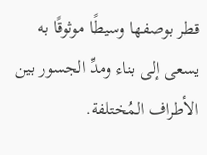قطر بوصفها وسيطًا موثوقًا به يسعى إلى بناء ومدِّ الجسور بين الأطراف المُختلفة.